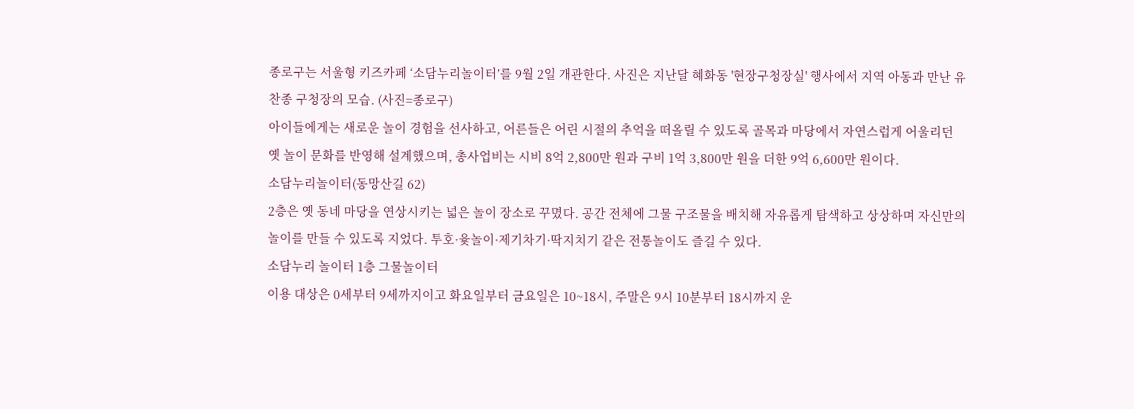종로구는 서울형 키즈카페 ‘소담누리놀이터’를 9월 2일 개관한다. 사진은 지난달 혜화동 '현장구청장실' 행사에서 지역 아동과 만난 유찬종 구청장의 모습. (사진=종로구)
아이들에게는 새로운 놀이 경험을 선사하고, 어른들은 어린 시절의 추억을 떠올릴 수 있도록 골목과 마당에서 자연스럽게 어울리던 옛 놀이 문화를 반영해 설계했으며, 총사업비는 시비 8억 2,800만 원과 구비 1억 3,800만 원을 더한 9억 6,600만 원이다.
소담누리놀이터(동망산길 62)
2층은 옛 동네 마당을 연상시키는 넓은 놀이 장소로 꾸몄다. 공간 전체에 그물 구조물을 배치해 자유롭게 탐색하고 상상하며 자신만의 놀이를 만들 수 있도록 지었다. 투호·윷놀이·제기차기·딱지치기 같은 전통놀이도 즐길 수 있다.
소담누리 놀이터 1층 그물놀이터
이용 대상은 0세부터 9세까지이고 화요일부터 금요일은 10~18시, 주말은 9시 10분부터 18시까지 운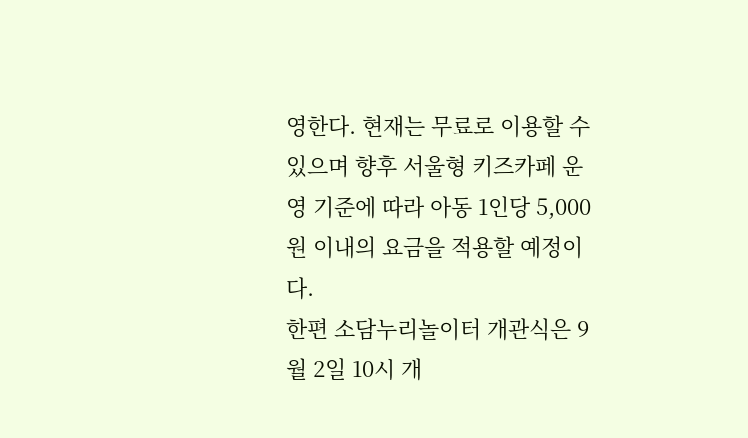영한다. 현재는 무료로 이용할 수 있으며 향후 서울형 키즈카페 운영 기준에 따라 아동 1인당 5,000원 이내의 요금을 적용할 예정이다.
한편 소담누리놀이터 개관식은 9월 2일 10시 개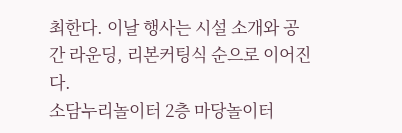최한다. 이날 행사는 시설 소개와 공간 라운딩, 리본커팅식 순으로 이어진다.
소담누리놀이터 2층 마당놀이터